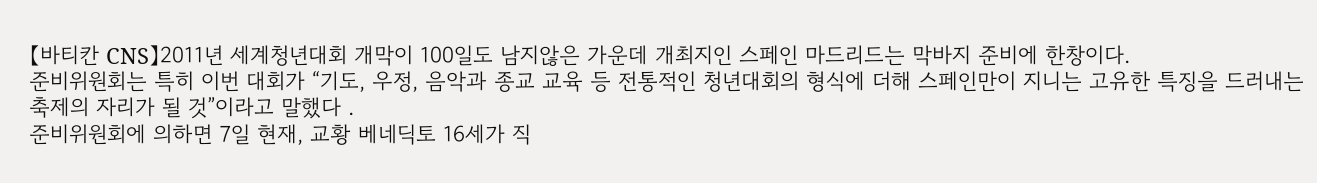【바티칸 CNS】2011년 세계청년대회 개막이 100일도 남지않은 가운데 개최지인 스페인 마드리드는 막바지 준비에 한창이다.
준비위원회는 특히 이번 대회가 “기도, 우정, 음악과 종교 교육 등 전통적인 청년대회의 형식에 더해 스페인만이 지니는 고유한 특징을 드러내는 축제의 자리가 될 것”이라고 말했다 .
준비위원회에 의하면 7일 현재, 교황 베네딕토 16세가 직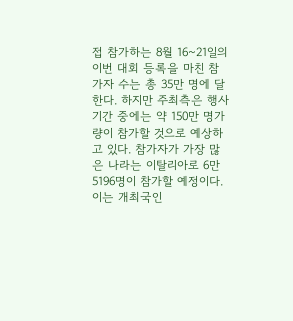접 참가하는 8월 16~21일의 이번 대회 등록을 마친 참가자 수는 총 35만 명에 달한다. 하지만 주최측은 행사 기간 중에는 약 150만 명가량이 참가할 것으로 예상하고 있다. 참가자가 가장 많은 나라는 이탈리아로 6만 5196명이 참가할 예정이다. 이는 개최국인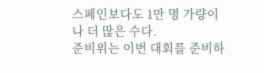스페인보다도 1만 명 가량이나 더 많은 수다.
준비위는 이번 대회를 준비하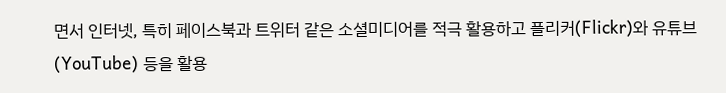면서 인터넷, 특히 페이스북과 트위터 같은 소셜미디어를 적극 활용하고 플리커(Flickr)와 유튜브(YouTube) 등을 활용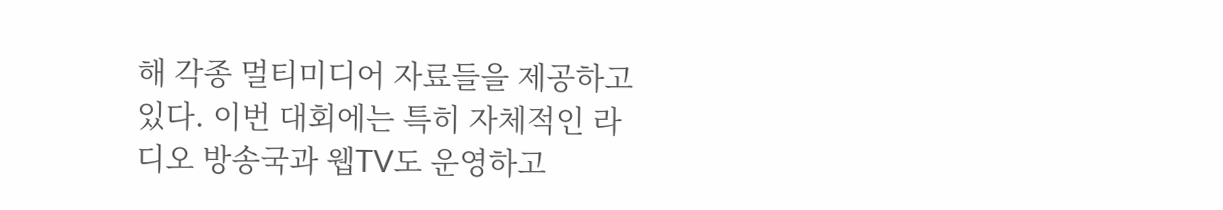해 각종 멀티미디어 자료들을 제공하고 있다. 이번 대회에는 특히 자체적인 라디오 방송국과 웹TV도 운영하고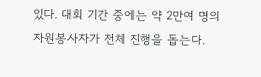있다. 대회 기간 중에는 약 2만여 명의 자원봉사자가 전체 진행을 돕는다.